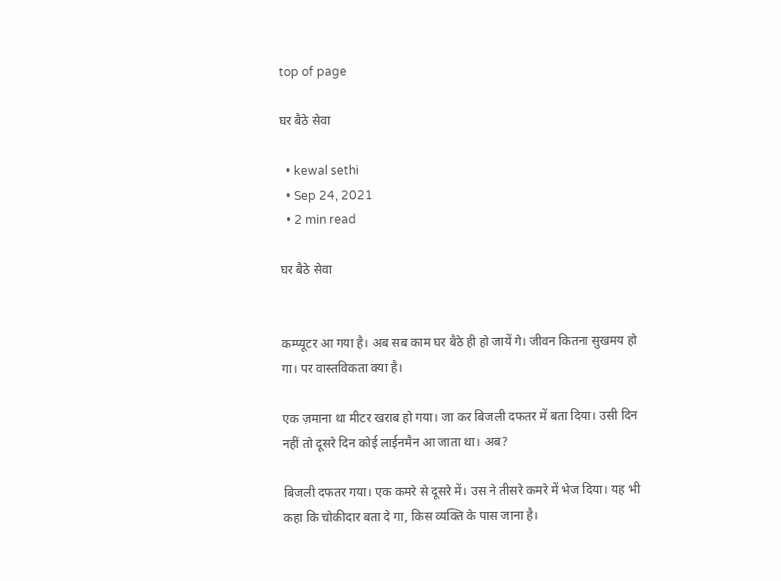top of page

घर बैठे सेवा

  • kewal sethi
  • Sep 24, 2021
  • 2 min read

घर बैठे सेवा


कम्प्यूटर आ गया है। अब सब काम घर बैठे ही हो जायें गे। जीवन कितना सुखमय हो गा। पर वास्तविकता क्या है।

एक ज़माना था मीटर खराब हो गया। जा कर बिजली दफतर में बता दिया। उसी दिन नहीं तो दूसरे दिन कोई लाईनमैन आ जाता था। अब?

बिजली दफतर गया। एक कमरे से दूसरे में। उस ने तीसरे कमरे में भेज दिया। यह भी कहा कि चोकीदार बता दे गा, किस व्यक्ति के पास जाना है।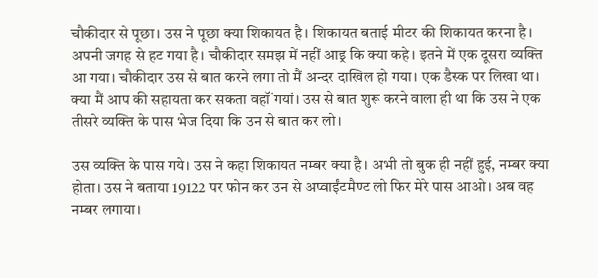चौकीदार से पूछा। उस ने पूछा क्या शिकायत है। शिकायत बताई मीटर की शिकायत करना है। अपनी जगह से हट गया है। चौकीदार समझ में नहीं आइ्र कि क्या कहे। इतने में एक दूसरा व्यक्ति आ गया। चौकीदार उस से बात करने लगा तो मैं अन्दर दाखिल हो गया। एक डैस्क पर लिखा था। क्या मैं आप की सहायता कर सकता वहॉं गयां। उस से बात शुरू करने वाला ही था कि उस ने एक तीसरे व्यक्ति के पास भेज दिया कि उन से बात कर लो।

उस व्यक्ति के पास गये। उस ने कहा शिकायत नम्बर क्या है। अभी तो बुक ही नहीं हुई, नम्बर क्या होता। उस ने बताया 19122 पर फोन कर उन से अप्वाईंटमैण्ट लो फिर मेरे पास आओ। अब वह नम्बर लगाया।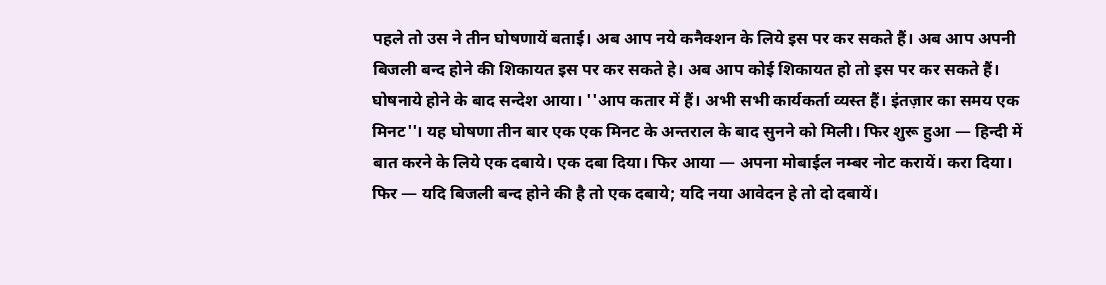पहले तो उस ने तीन घोषणायें बताई। अब आप नये कनैक्शन के लिये इस पर कर सकते हैं। अब आप अपनी बिजली बन्द होने की शिकायत इस पर कर सकते हे। अब आप कोई शिकायत हो तो इस पर कर सकते हैं। घोषनाये होने के बाद सन्देश आया। ''आप कतार में हैं। अभी सभी कार्यकर्ता व्यस्त हैं। इंतज़ार का समय एक मिनट''। यह घोषणा तीन बार एक एक मिनट के अन्तराल के बाद सुनने को मिली। फिर शुरू हुआ — हिन्दी में बात करने के लिये एक दबाये। एक दबा दिया। फिर आया — अपना मोबाईल नम्बर नोट करायें। करा दिया। फिर — यदि बिजली बन्द होने की है तो एक दबाये; यदि नया आवेदन हे तो दो दबायें।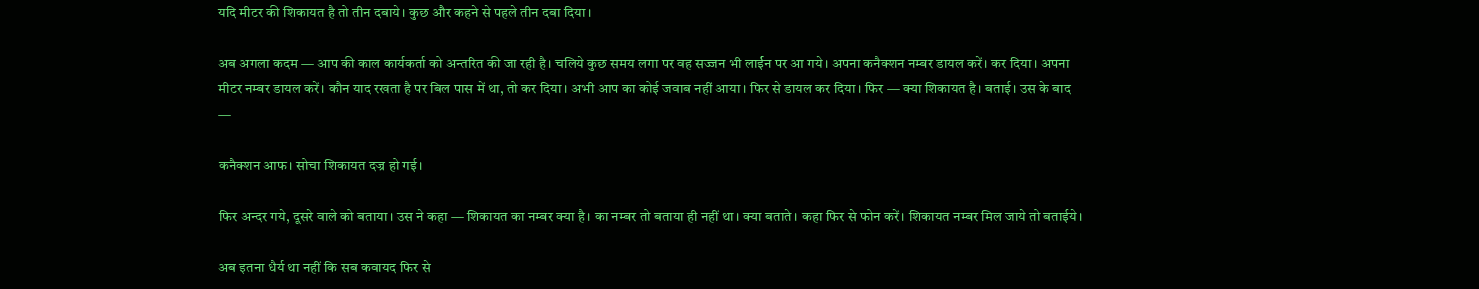यदि मीटर की शिकायत है तो तीन दबाये। कुछ और कहने से पहले तीन दबा दिया।

अब अगला कदम — आप की काल कार्यकर्ता को अन्तरित की जा रही है। चलिये कुछ समय लगा पर वह सज्जन भी लार्ईन पर आ गये। अपना कनैक्शन नम्बर डायल करें। कर दिया। अपना मीटर नम्बर डायल करें। कौन याद रखता है पर बिल पास में था, तो कर दिया। अभी आप का कोई जवाब नहीं आया। फिर से डायल कर दिया। फिर — क्या शिकायत है। बताई। उस के बाद —

कनैक्शन आफ। सोचा शिकायत दज्र हो गई।

फिर अन्दर गये, दूसरे वाले को बताया। उस ने कहा — शिकायत का नम्बर क्या है। का नम्बर तो बताया ही नहीं था। क्या बताते। कहा फिर से फोन करें। शिकायत नम्बर मिल जाये तो बताईये।

अब इतना धैर्य था नहीं कि सब कवायद फिर से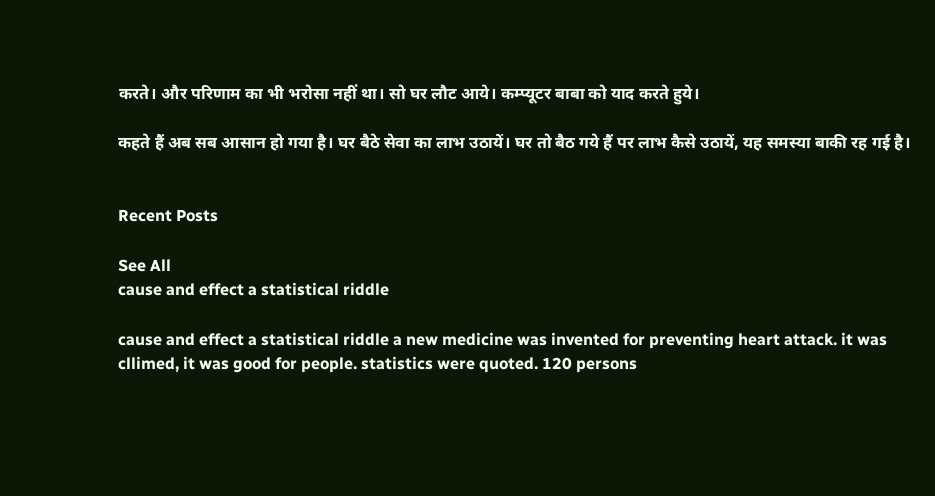करते। और परिणाम का भी भरोसा नहीं था। सो घर लौट आये। कम्प्यूटर बाबा को याद करते हुये।

कहते हैं अब सब आसान हो गया है। घर बैठे सेवा का लाभ उठायें। घर तो बैठ गये हैं पर लाभ कैसे उठायें, यह समस्या बाकी रह गई है।


Recent Posts

See All
cause and effect a statistical riddle

cause and effect a statistical riddle a new medicine was invented for preventing heart attack. it was cllimed, it was good for people. statistics were quoted. 120 persons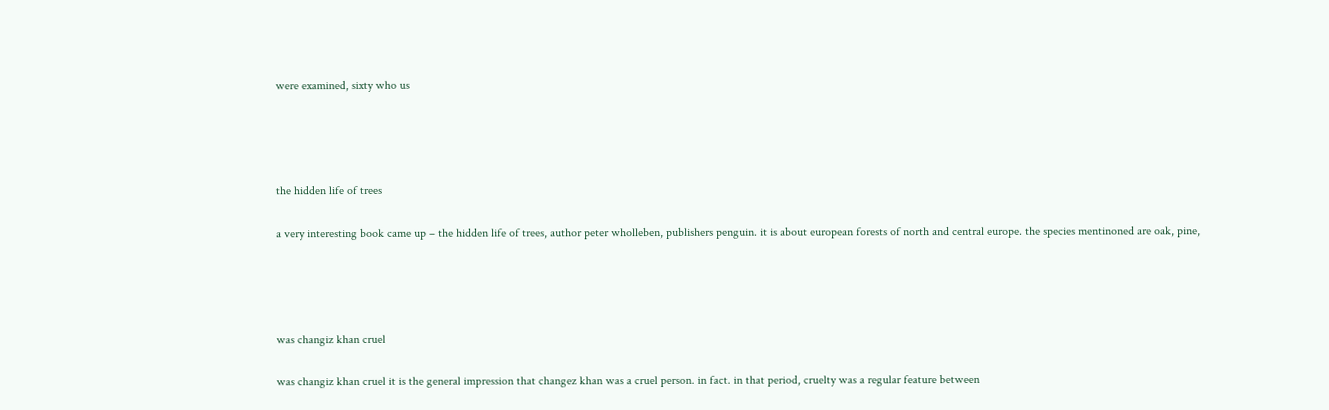were examined, sixty who us




the hidden life of trees

a very interesting book came up – the hidden life of trees, author peter wholleben, publishers penguin. it is about european forests of north and central europe. the species mentinoned are oak, pine,




was changiz khan cruel

was changiz khan cruel it is the general impression that changez khan was a cruel person. in fact. in that period, cruelty was a regular feature between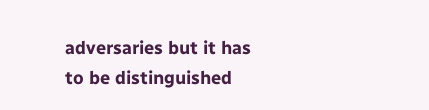adversaries but it has to be distinguished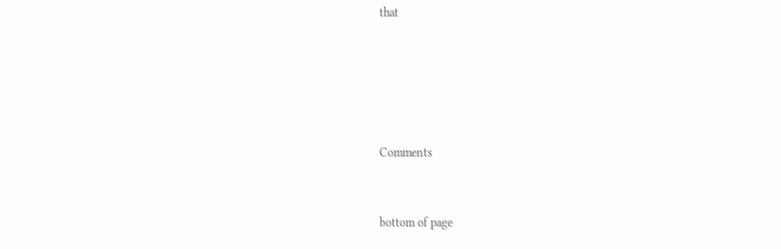that





Comments


bottom of page